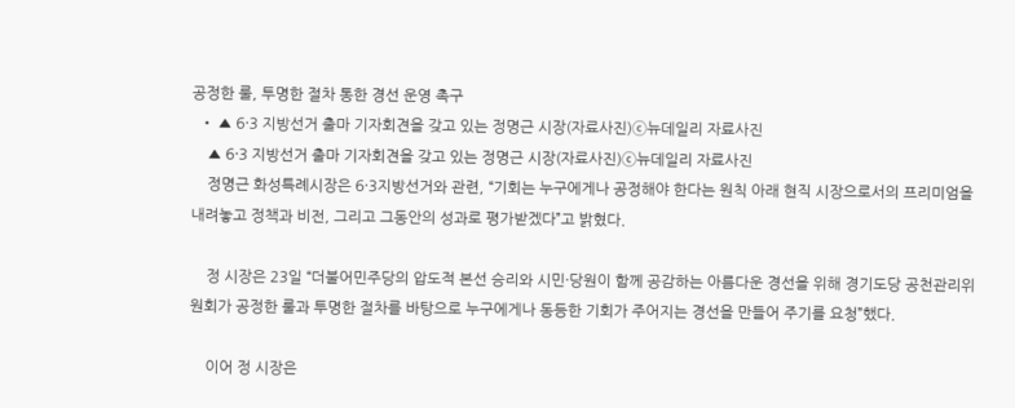공정한 룰, 투명한 절차 통한 경선 운영 촉구
  • ▲ 6·3 지방선거 출마 기자회견을 갖고 있는 정명근 시장(자료사진)ⓒ뉴데일리 자료사진
    ▲ 6·3 지방선거 출마 기자회견을 갖고 있는 정명근 시장(자료사진)ⓒ뉴데일리 자료사진
    정명근 화성특례시장은 6·3지방선거와 관련, “기회는 누구에게나 공정해야 한다는 원칙 아래 현직 시장으로서의 프리미엄을 내려놓고 정책과 비전, 그리고 그동안의 성과로 평가받겠다”고 밝혔다.

    정 시장은 23일 “더불어민주당의 압도적 본선 승리와 시민·당원이 함께 공감하는 아름다운 경선을 위해 경기도당 공천관리위원회가 공정한 룰과 투명한 절차를 바탕으로 누구에게나 동등한 기회가 주어지는 경선을 만들어 주기를 요청”했다.

    이어 정 시장은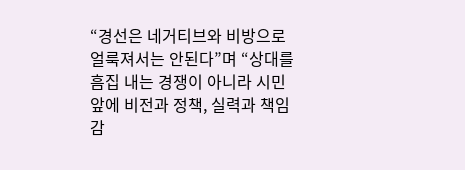“경선은 네거티브와 비방으로 얼룩져서는 안된다”며 “상대를 흠집 내는 경쟁이 아니라 시민 앞에 비전과 정책, 실력과 책임감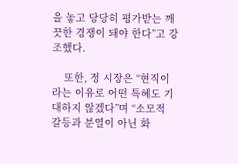을 놓고 당당히 평가받는 깨끗한 경쟁이 돼야 한다”고 강조했다.

    또한, 정 시장은 “현직이라는 이유로 어떤 특혜도 기대하지 않겠다”며 “소모적 갈등과 분열이 아닌 화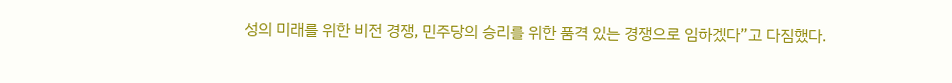성의 미래를 위한 비전 경쟁, 민주당의 승리를 위한 품격 있는 경쟁으로 임하겠다”고 다짐했다.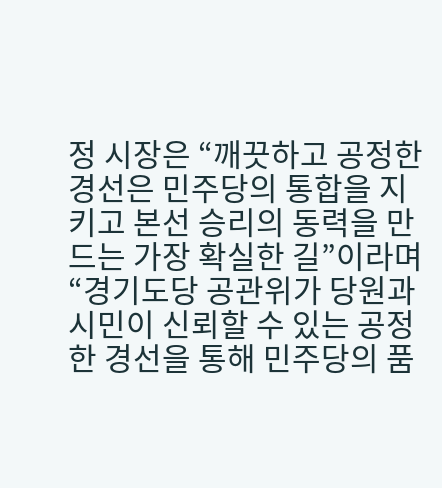정 시장은 “깨끗하고 공정한 경선은 민주당의 통합을 지키고 본선 승리의 동력을 만드는 가장 확실한 길”이라며 “경기도당 공관위가 당원과 시민이 신뢰할 수 있는 공정한 경선을 통해 민주당의 품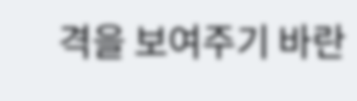격을 보여주기 바란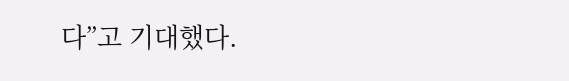다”고 기대했다.